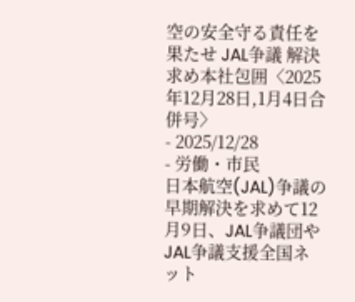空の安全守る責任を果たせ JAL争議 解決求め本社包囲〈2025年12月28日,1月4日合併号〉
- 2025/12/28
- 労働・市民
日本航空(JAL)争議の早期解決を求めて12月9日、JAL争議団やJAL争議支援全国ネット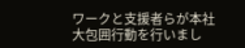ワークと支援者らが本社大包囲行動を行いまし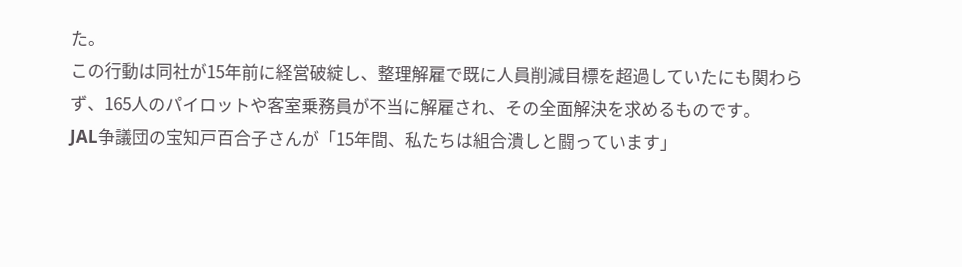た。
この行動は同社が15年前に経営破綻し、整理解雇で既に人員削減目標を超過していたにも関わらず、165人のパイロットや客室乗務員が不当に解雇され、その全面解決を求めるものです。
JAL争議団の宝知戸百合子さんが「15年間、私たちは組合潰しと闘っています」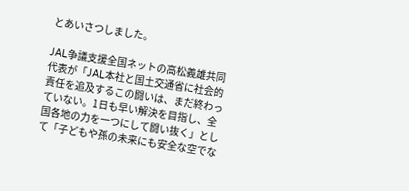とあいさつしました。

JAL争議支援全国ネットの高松義雄共同代表が「JAL本社と国土交通省に社会的責任を追及するこの闘いは、まだ終わっていない。1日も早い解決を目指し、全国各地の力を一つにして闘い抜く」として「子どもや孫の未来にも安全な空でな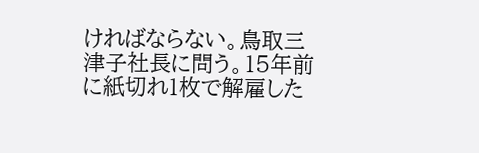ければならない。鳥取三津子社長に問う。15年前に紙切れ1枚で解雇した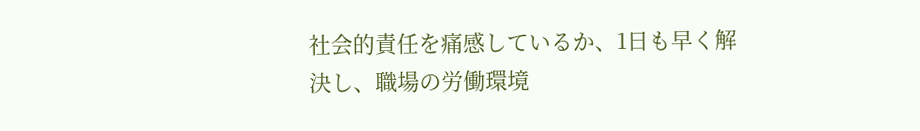社会的責任を痛感しているか、1日も早く解決し、職場の労働環境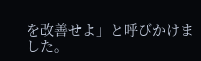を改善せよ」と呼びかけました。